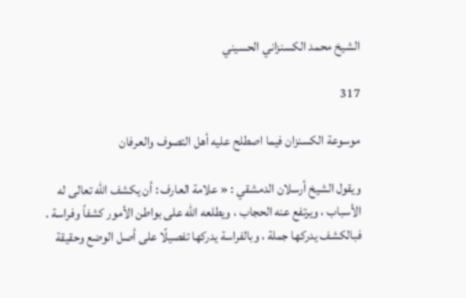الشيخ محمد الكسنزاني الحسيني

317

موسوعة الكسنزان فيما اصطلح عليه أهل التصوف والعرفان

ويقول الشيخ أرسلان الدمشقي : « علامة العارف : أن يكشف الله تعالى له الأسباب ، ويرتفع عنه الحجاب ، ويطلعه الله على بواطن الأمور كشفاً وفراسة . فبالكشف يدركها جملة ، وبالفراسة يدركها تفصيلًا على أصل الوضع وحقيقة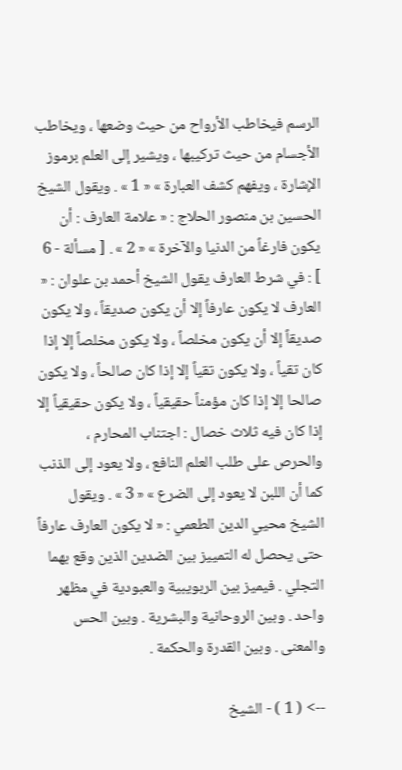الرسم فيخاطب الأرواح من حيث وضعها ، ويخاطب الأجسام من حيث تركيبها ، ويشير إلى العلم برموز الإشارة ، ويفهم كشف العبارة » « 1 » . ويقول الشيخ الحسين بن منصور الحلاج : « علامة العارف : أن يكون فارغاً من الدنيا والآخرة » « 2 » . [ مسألة - 6 ] : في شرط العارف يقول الشيخ أحمد بن علوان : « العارف لا يكون عارفاً إلا أن يكون صديقاً ، ولا يكون صديقاً إلا أن يكون مخلصاً ، ولا يكون مخلصاً إلا إذا كان تقياً ، ولا يكون تقياً إلا إذا كان صالحاً ، ولا يكون صالحا إلا إذا كان مؤمناً حقيقياً ، ولا يكون حقيقياً إلا إذا كان فيه ثلاث خصال : اجتناب المحارم ، والحرص على طلب العلم النافع ، ولا يعود إلى الذنب كما أن اللبن لا يعود إلى الضرع » « 3 » . ويقول الشيخ محيي الدين الطعمي : « لا يكون العارف عارفاً حتى يحصل له التمييز بين الضدين الذين وقع بهما التجلي . فيميز بين الربويبية والعبودية في مظهر واحد . وبين الروحانية والبشرية . وبين الحس والمعنى . وبين القدرة والحكمة .

--> ( 1 ) - الشيخ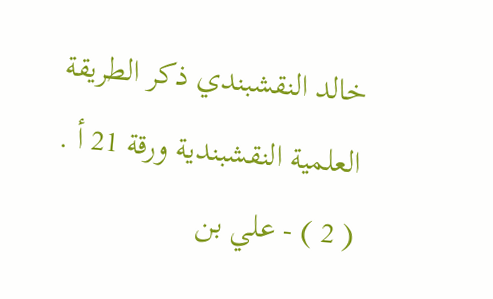خالد النقشبندي ذكر الطريقة العلمية النقشبندية ورقة 21 أ . ( 2 ) - علي بن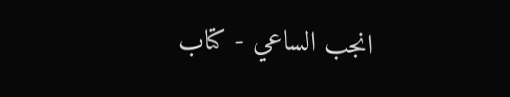انجب الساعي - كتاب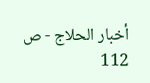أخبار الحلاج - ص 112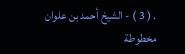. ( 3 ) - الشيخ أحمد بن علوان مخطوطة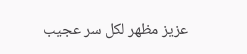عزيز مظهر لكل سر عجيب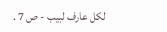لكل عارف لبيب - ص 7 .